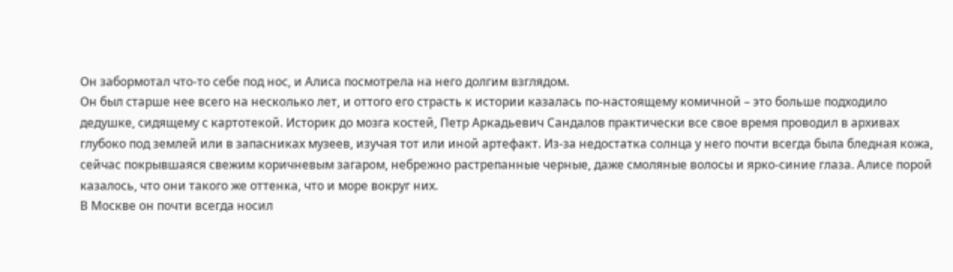Он забормотал что-то себе под нос, и Алиса посмотрела на него долгим взглядом.
Он был старше нее всего на несколько лет, и оттого его страсть к истории казалась по-настоящему комичной – это больше подходило дедушке, сидящему с картотекой. Историк до мозга костей, Петр Аркадьевич Сандалов практически все свое время проводил в архивах глубоко под землей или в запасниках музеев, изучая тот или иной артефакт. Из-за недостатка солнца у него почти всегда была бледная кожа, сейчас покрывшаяся свежим коричневым загаром, небрежно растрепанные черные, даже смоляные волосы и ярко-синие глаза. Алисе порой казалось, что они такого же оттенка, что и море вокруг них.
В Москве он почти всегда носил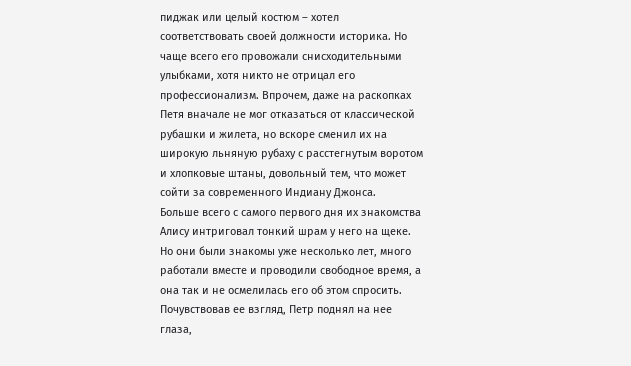пиджак или целый костюм – хотел соответствовать своей должности историка. Но чаще всего его провожали снисходительными улыбками, хотя никто не отрицал его профессионализм. Впрочем, даже на раскопках Петя вначале не мог отказаться от классической рубашки и жилета, но вскоре сменил их на широкую льняную рубаху с расстегнутым воротом и хлопковые штаны, довольный тем, что может сойти за современного Индиану Джонса.
Больше всего с самого первого дня их знакомства Алису интриговал тонкий шрам у него на щеке. Но они были знакомы уже несколько лет, много работали вместе и проводили свободное время, а она так и не осмелилась его об этом спросить.
Почувствовав ее взгляд, Петр поднял на нее глаза,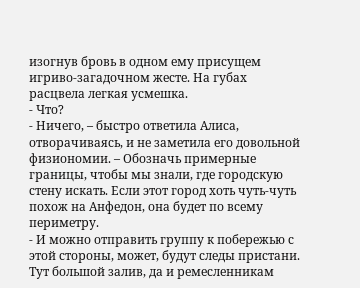изогнув бровь в одном ему присущем игриво-загадочном жесте. На губах расцвела легкая усмешка.
- Что?
- Ничего, – быстро ответила Алиса, отворачиваясь, и не заметила его довольной физиономии. – Обозначь примерные границы, чтобы мы знали, где городскую стену искать. Если этот город хоть чуть-чуть похож на Анфедон, она будет по всему периметру.
- И можно отправить группу к побережью с этой стороны, может, будут следы пристани. Тут большой залив, да и ремесленникам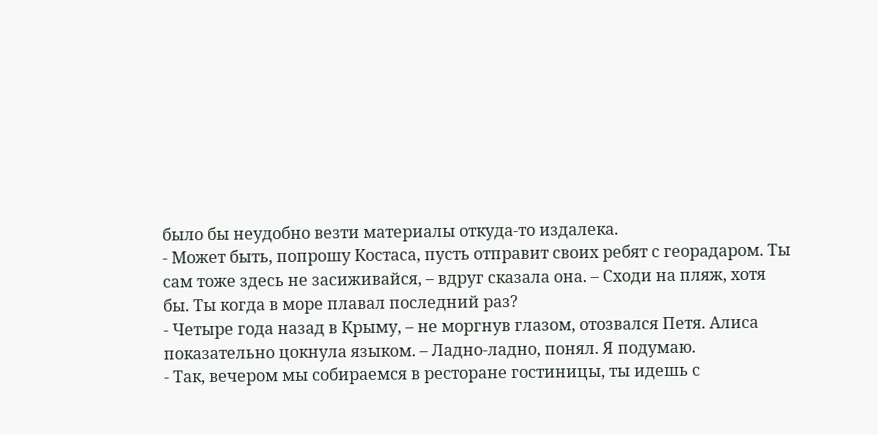было бы неудобно везти материалы откуда-то издалека.
- Может быть, попрошу Костаса, пусть отправит своих ребят с георадаром. Ты сам тоже здесь не засиживайся, – вдруг сказала она. – Сходи на пляж, хотя бы. Ты когда в море плавал последний раз?
- Четыре года назад в Крыму, – не моргнув глазом, отозвался Петя. Алиса показательно цокнула языком. – Ладно-ладно, понял. Я подумаю.
- Так, вечером мы собираемся в ресторане гостиницы, ты идешь с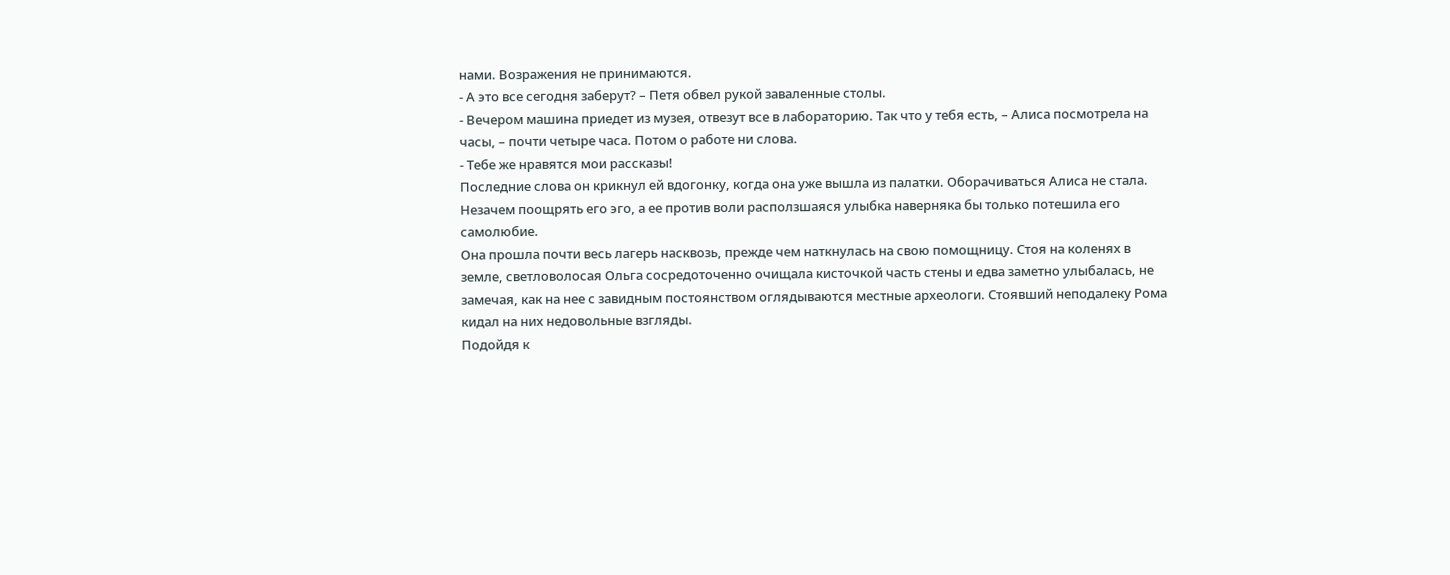нами. Возражения не принимаются.
- А это все сегодня заберут? – Петя обвел рукой заваленные столы.
- Вечером машина приедет из музея, отвезут все в лабораторию. Так что у тебя есть, – Алиса посмотрела на часы, – почти четыре часа. Потом о работе ни слова.
- Тебе же нравятся мои рассказы!
Последние слова он крикнул ей вдогонку, когда она уже вышла из палатки. Оборачиваться Алиса не стала. Незачем поощрять его эго, а ее против воли расползшаяся улыбка наверняка бы только потешила его самолюбие.
Она прошла почти весь лагерь насквозь, прежде чем наткнулась на свою помощницу. Стоя на коленях в земле, светловолосая Ольга сосредоточенно очищала кисточкой часть стены и едва заметно улыбалась, не замечая, как на нее с завидным постоянством оглядываются местные археологи. Стоявший неподалеку Рома кидал на них недовольные взгляды.
Подойдя к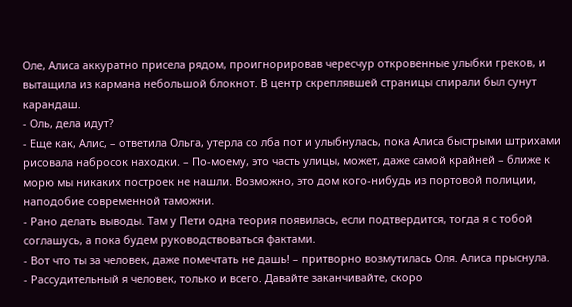Оле, Алиса аккуратно присела рядом, проигнорировав чересчур откровенные улыбки греков, и вытащила из кармана небольшой блокнот. В центр скреплявшей страницы спирали был сунут карандаш.
- Оль, дела идут?
- Еще как, Алис, – ответила Ольга, утерла со лба пот и улыбнулась, пока Алиса быстрыми штрихами рисовала набросок находки. – По-моему, это часть улицы, может, даже самой крайней – ближе к морю мы никаких построек не нашли. Возможно, это дом кого-нибудь из портовой полиции, наподобие современной таможни.
- Рано делать выводы. Там у Пети одна теория появилась, если подтвердится, тогда я с тобой соглашусь, а пока будем руководствоваться фактами.
- Вот что ты за человек, даже помечтать не дашь! – притворно возмутилась Оля. Алиса прыснула.
- Рассудительный я человек, только и всего. Давайте заканчивайте, скоро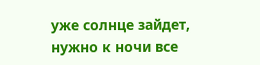уже солнце зайдет, нужно к ночи все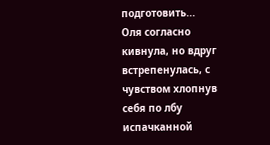подготовить...
Оля согласно кивнула, но вдруг встрепенулась, с чувством хлопнув себя по лбу испачканной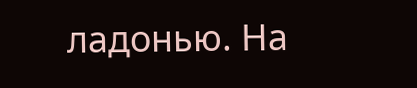ладонью. На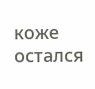коже остался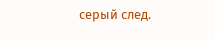серый след.